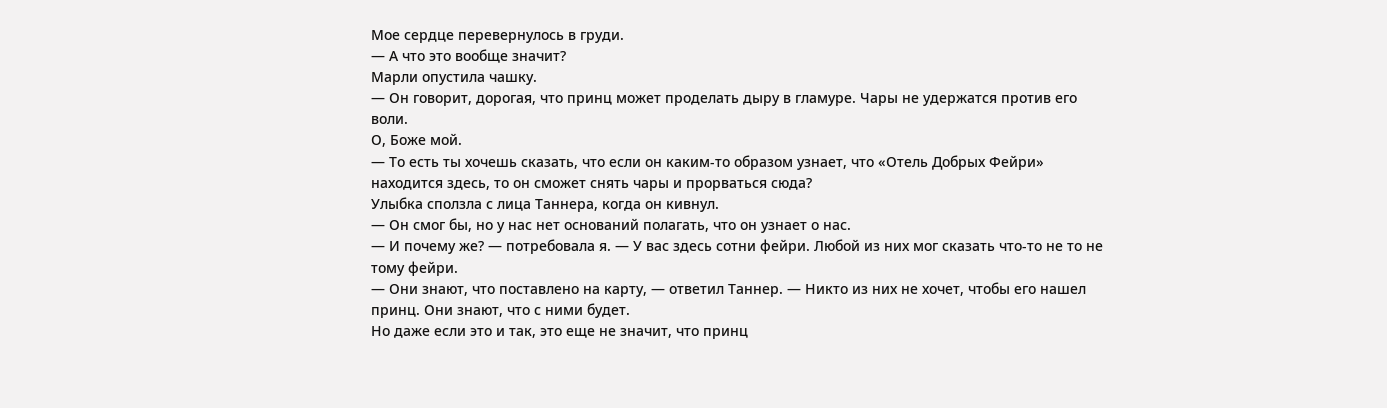Мое сердце перевернулось в груди.
— А что это вообще значит?
Марли опустила чашку.
— Он говорит, дорогая, что принц может проделать дыру в гламуре. Чары не удержатся против его воли.
О, Боже мой.
— То есть ты хочешь сказать, что если он каким-то образом узнает, что «Отель Добрых Фейри» находится здесь, то он сможет снять чары и прорваться сюда?
Улыбка сползла с лица Таннера, когда он кивнул.
— Он смог бы, но у нас нет оснований полагать, что он узнает о нас.
— И почему же? — потребовала я. — У вас здесь сотни фейри. Любой из них мог сказать что-то не то не тому фейри.
— Они знают, что поставлено на карту, — ответил Таннер. — Никто из них не хочет, чтобы его нашел принц. Они знают, что с ними будет.
Но даже если это и так, это еще не значит, что принц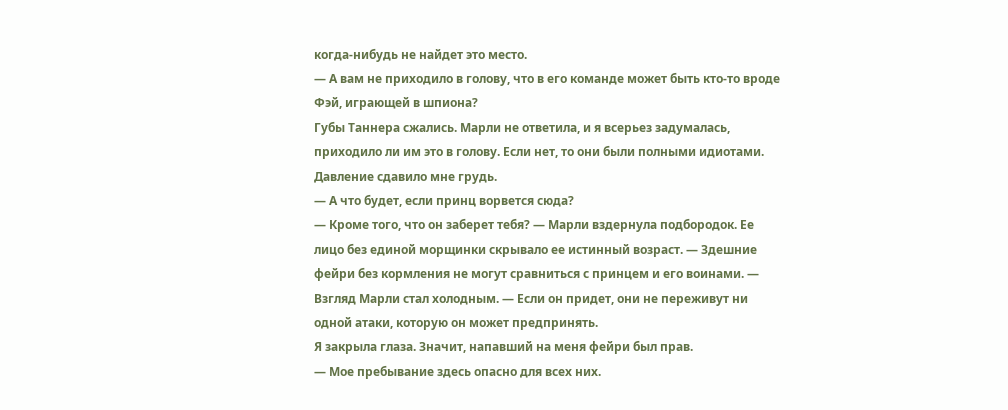когда-нибудь не найдет это место.
— А вам не приходило в голову, что в его команде может быть кто-то вроде Фэй, играющей в шпиона?
Губы Таннера сжались. Марли не ответила, и я всерьез задумалась, приходило ли им это в голову. Если нет, то они были полными идиотами.
Давление сдавило мне грудь.
— А что будет, если принц ворвется сюда?
— Кроме того, что он заберет тебя? — Марли вздернула подбородок. Ее лицо без единой морщинки скрывало ее истинный возраст. — Здешние фейри без кормления не могут сравниться с принцем и его воинами. — Взгляд Марли стал холодным. — Если он придет, они не переживут ни одной атаки, которую он может предпринять.
Я закрыла глаза. Значит, напавший на меня фейри был прав.
— Мое пребывание здесь опасно для всех них.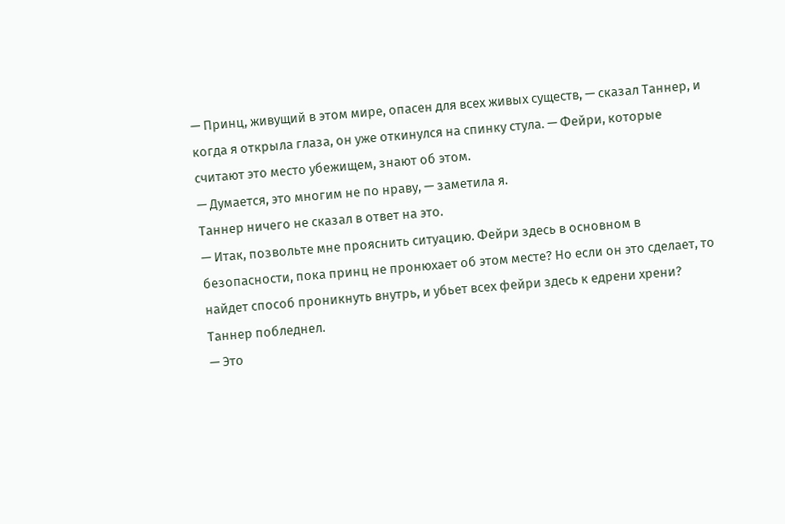— Принц, живущий в этом мире, опасен для всех живых существ, — сказал Таннер, и когда я открыла глаза, он уже откинулся на спинку стула. — Фейри, которые считают это место убежищем, знают об этом.
— Думается, это многим не по нраву, — заметила я.
Таннер ничего не сказал в ответ на это.
— Итак, позвольте мне прояснить ситуацию. Фейри здесь в основном в безопасности, пока принц не пронюхает об этом месте? Но если он это сделает, то найдет способ проникнуть внутрь, и убьет всех фейри здесь к едрени хрени?
Таннер побледнел.
— Это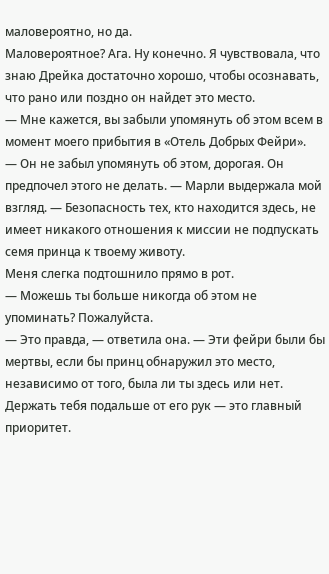маловероятно, но да.
Маловероятное? Ага. Ну конечно. Я чувствовала, что знаю Дрейка достаточно хорошо, чтобы осознавать, что рано или поздно он найдет это место.
— Мне кажется, вы забыли упомянуть об этом всем в момент моего прибытия в «Отель Добрых Фейри».
— Он не забыл упомянуть об этом, дорогая. Он предпочел этого не делать. — Марли выдержала мой взгляд. — Безопасность тех, кто находится здесь, не имеет никакого отношения к миссии не подпускать семя принца к твоему животу.
Меня слегка подтошнило прямо в рот.
— Можешь ты больше никогда об этом не упоминать? Пожалуйста.
— Это правда, — ответила она. — Эти фейри были бы мертвы, если бы принц обнаружил это место, независимо от того, была ли ты здесь или нет. Держать тебя подальше от его рук — это главный приоритет.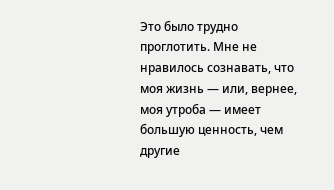Это было трудно проглотить. Мне не нравилось сознавать, что моя жизнь — или, вернее, моя утроба — имеет большую ценность, чем другие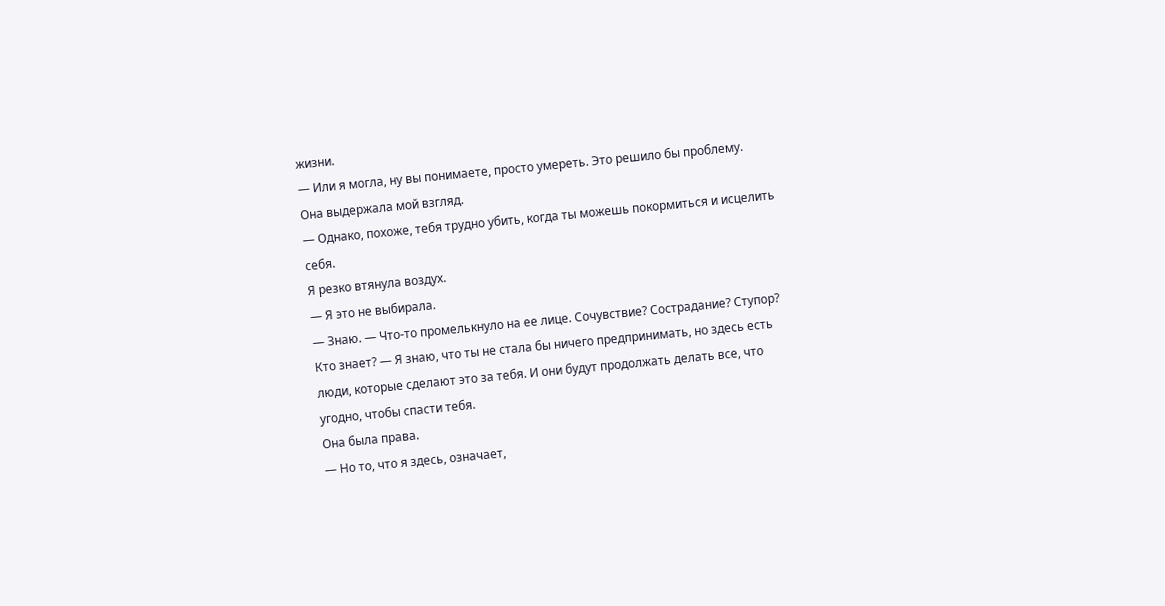жизни.
— Или я могла, ну вы понимаете, просто умереть. Это решило бы проблему.
Она выдержала мой взгляд.
— Однако, похоже, тебя трудно убить, когда ты можешь покормиться и исцелить себя.
Я резко втянула воздух.
— Я это не выбирала.
— Знаю. — Что-то промелькнуло на ее лице. Сочувствие? Сострадание? Ступор? Кто знает? — Я знаю, что ты не стала бы ничего предпринимать, но здесь есть люди, которые сделают это за тебя. И они будут продолжать делать все, что угодно, чтобы спасти тебя.
Она была права.
— Но то, что я здесь, означает,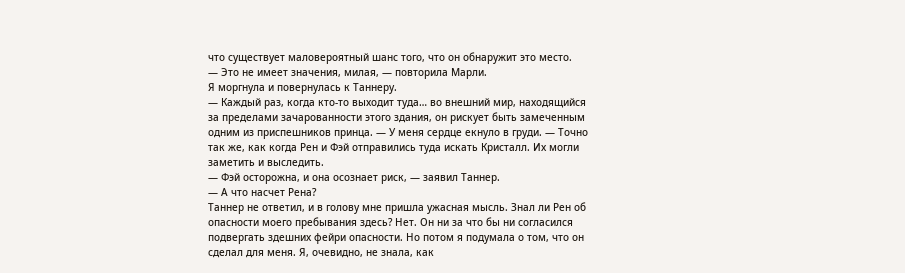что существует маловероятный шанс того, что он обнаружит это место.
— Это не имеет значения, милая, — повторила Марли.
Я моргнула и повернулась к Таннеру.
— Каждый раз, когда кто-то выходит туда… во внешний мир, находящийся за пределами зачарованности этого здания, он рискует быть замеченным одним из приспешников принца. — У меня сердце екнуло в груди. — Точно так же, как когда Рен и Фэй отправились туда искать Кристалл. Их могли заметить и выследить.
— Фэй осторожна, и она осознает риск, — заявил Таннер.
— А что насчет Рена?
Таннер не ответил, и в голову мне пришла ужасная мысль. Знал ли Рен об опасности моего пребывания здесь? Нет. Он ни за что бы ни согласился подвергать здешних фейри опасности. Но потом я подумала о том, что он сделал для меня. Я, очевидно, не знала, как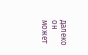далеко он может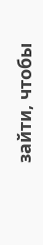зайти, чтобы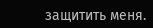защитить меня.